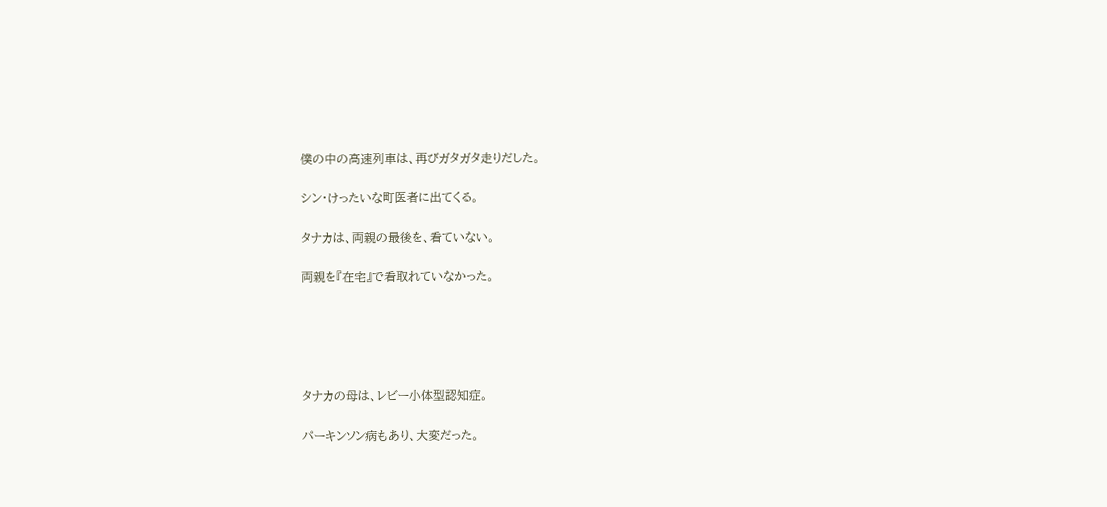僕の中の高速列車は、再びガタガタ走りだした。

シン・けったいな町医者に出てくる。

タナカは、両親の最後を、看ていない。

両親を『在宅』で看取れていなかった。





タナカの母は、レビー小体型認知症。

パーキンソン病もあり、大変だった。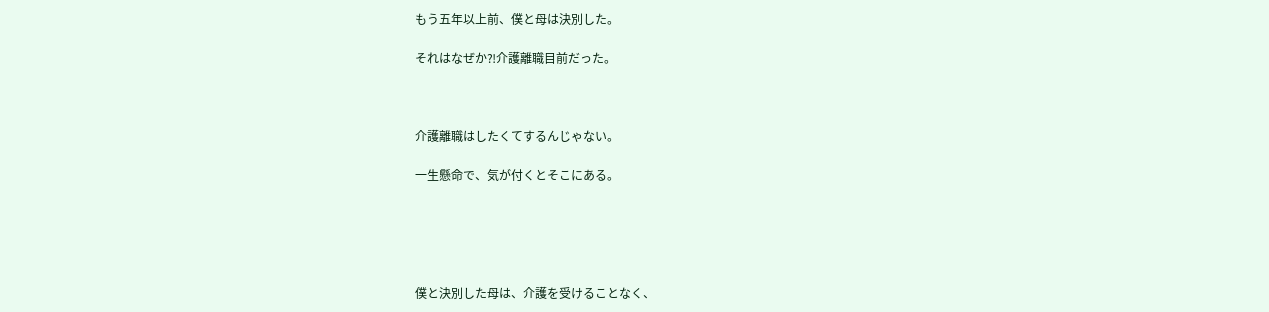もう五年以上前、僕と母は決別した。

それはなぜか⁈介護離職目前だった。



介護離職はしたくてするんじゃない。

一生懸命で、気が付くとそこにある。





僕と決別した母は、介護を受けることなく、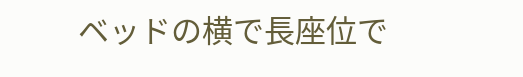ベッドの横で長座位で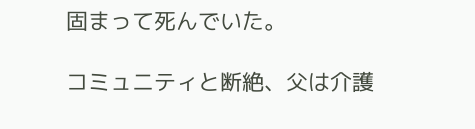固まって死んでいた。

コミュニティと断絶、父は介護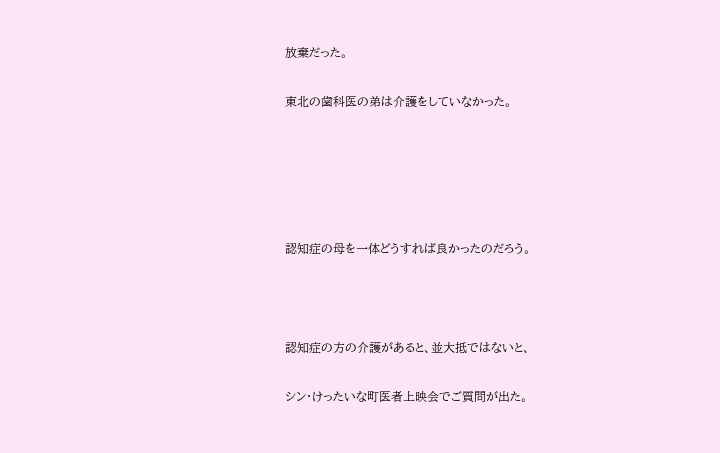放棄だった。

東北の歯科医の弟は介護をしていなかった。





認知症の母を一体どうすれば良かったのだろう。



認知症の方の介護があると、並大抵ではないと、

シン・けったいな町医者上映会でご質問が出た。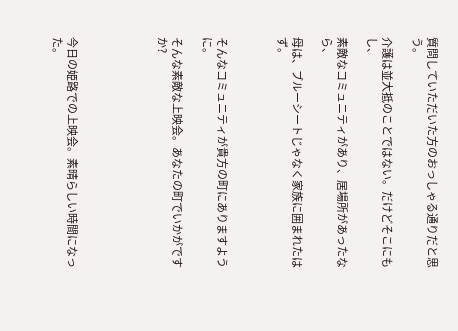質問していただいた方のおっしゃる通りだと思う。

介護は並大抵のことではない。だけどそこにもし、

素敵なコミュニティがあり、居場所があったなら、

母は、ブルーシートじゃなく家族に囲まれたはず。



そんなコミュニティが貴方の町にありますように。

そんな素敵な上映会。あなたの町でいかがですか?





今日の姫路での上映会。素晴らしい時間になった。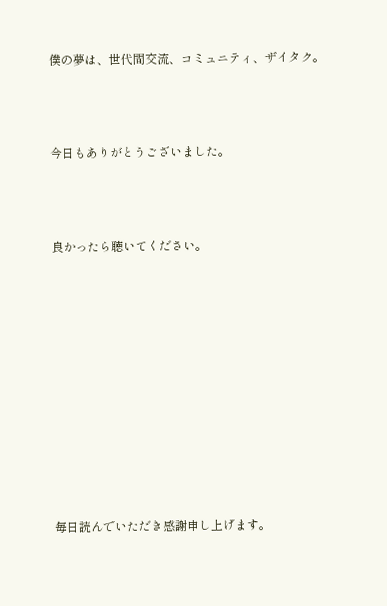僕の夢は、世代間交流、コミュニティ、ザイタク。



今日もありがとうございました。



良かったら聴いてください。











毎日読んでいただき感謝申し上げます。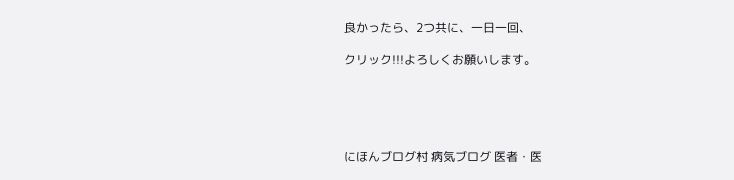良かったら、2つ共に、一日一回、

クリック!!!よろしくお願いします。





にほんブログ村 病気ブログ 医者・医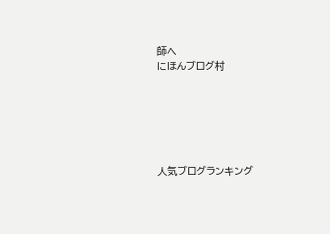師へ
にほんブログ村






人気ブログランキング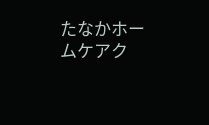たなかホームケアク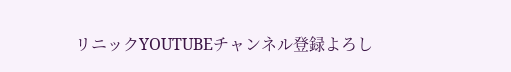リニックYOUTUBEチャンネル登録よろし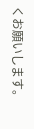くお願いします。